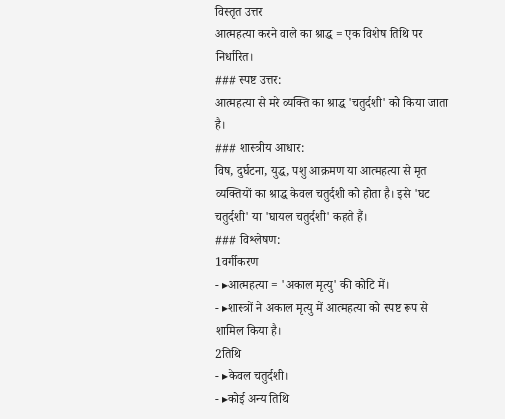विस्तृत उत्तर
आत्महत्या करने वाले का श्राद्ध = एक विशेष तिथि पर निर्धारित।
### स्पष्ट उत्तर:
आत्महत्या से मरे व्यक्ति का श्राद्ध 'चतुर्दशी' को किया जाता है।
### शास्त्रीय आधार:
विष, दुर्घटना, युद्ध, पशु आक्रमण या आत्महत्या से मृत व्यक्तियों का श्राद्ध केवल चतुर्दशी को होता है। इसे 'घट चतुर्दशी' या 'घायल चतुर्दशी' कहते हैं।
### विश्लेषण:
1वर्गीकरण
- ▸आत्महत्या = 'अकाल मृत्यु' की कोटि में।
- ▸शास्त्रों ने अकाल मृत्यु में आत्महत्या को स्पष्ट रूप से शामिल किया है।
2तिथि
- ▸केवल चतुर्दशी।
- ▸कोई अन्य तिथि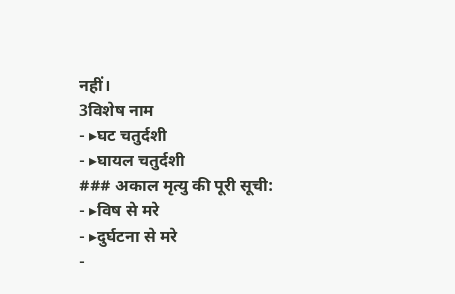नहीं।
3विशेष नाम
- ▸घट चतुर्दशी
- ▸घायल चतुर्दशी
### अकाल मृत्यु की पूरी सूची:
- ▸विष से मरे
- ▸दुर्घटना से मरे
-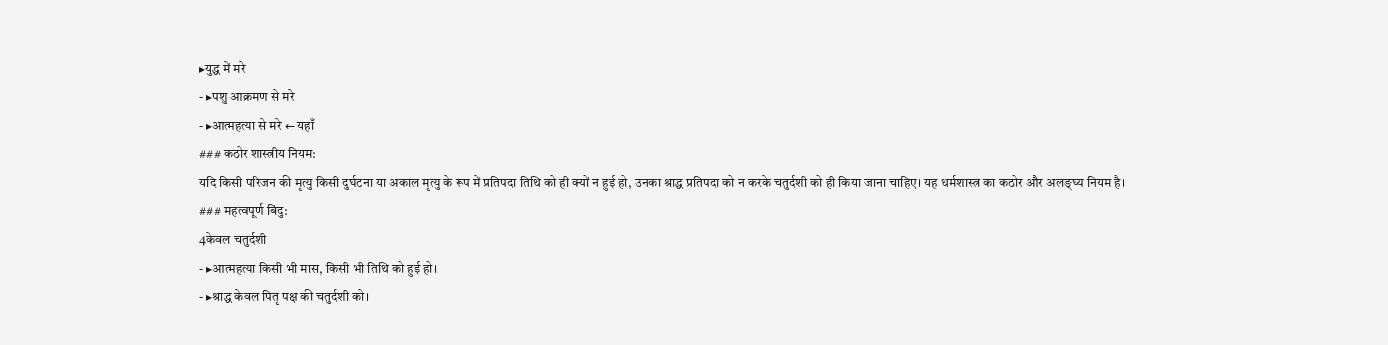▸युद्ध में मरे
- ▸पशु आक्रमण से मरे
- ▸आत्महत्या से मरे ← यहाँ
### कठोर शास्त्रीय नियम:
यदि किसी परिजन की मृत्यु किसी दुर्घटना या अकाल मृत्यु के रूप में प्रतिपदा तिथि को ही क्यों न हुई हो, उनका श्राद्ध प्रतिपदा को न करके चतुर्दशी को ही किया जाना चाहिए। यह धर्मशास्त्र का कठोर और अलङ्घ्य नियम है।
### महत्वपूर्ण बिंदु:
4केवल चतुर्दशी
- ▸आत्महत्या किसी भी मास, किसी भी तिथि को हुई हो।
- ▸श्राद्ध केवल पितृ पक्ष की चतुर्दशी को।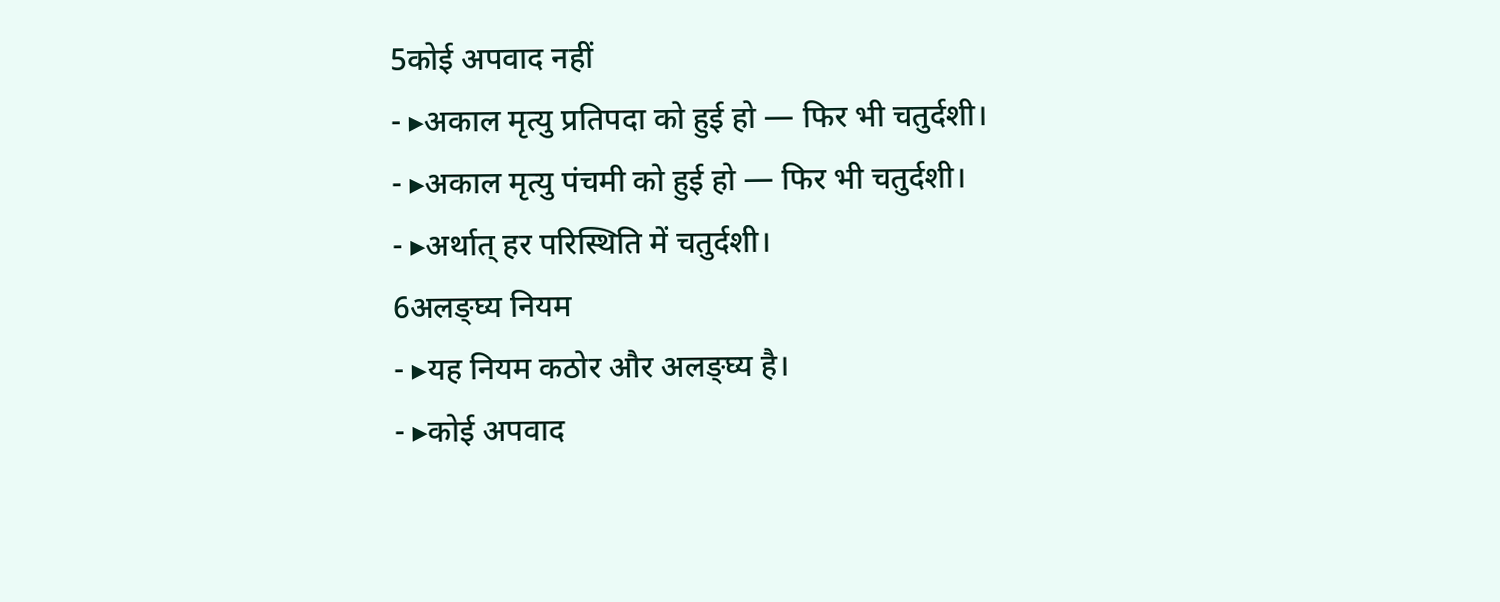5कोई अपवाद नहीं
- ▸अकाल मृत्यु प्रतिपदा को हुई हो — फिर भी चतुर्दशी।
- ▸अकाल मृत्यु पंचमी को हुई हो — फिर भी चतुर्दशी।
- ▸अर्थात् हर परिस्थिति में चतुर्दशी।
6अलङ्घ्य नियम
- ▸यह नियम कठोर और अलङ्घ्य है।
- ▸कोई अपवाद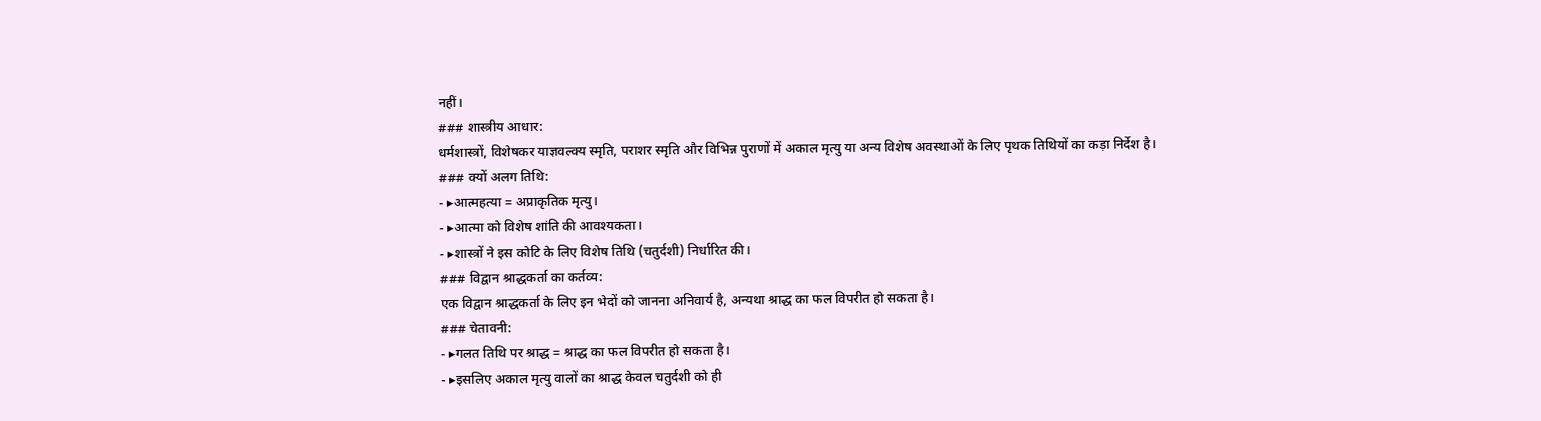नहीं।
### शास्त्रीय आधार:
धर्मशास्त्रों, विशेषकर याज्ञवल्क्य स्मृति, पराशर स्मृति और विभिन्न पुराणों में अकाल मृत्यु या अन्य विशेष अवस्थाओं के लिए पृथक तिथियों का कड़ा निर्देश है।
### क्यों अलग तिथि:
- ▸आत्महत्या = अप्राकृतिक मृत्यु।
- ▸आत्मा को विशेष शांति की आवश्यकता।
- ▸शास्त्रों ने इस कोटि के लिए विशेष तिथि (चतुर्दशी) निर्धारित की।
### विद्वान श्राद्धकर्ता का कर्तव्य:
एक विद्वान श्राद्धकर्ता के लिए इन भेदों को जानना अनिवार्य है, अन्यथा श्राद्ध का फल विपरीत हो सकता है।
### चेतावनी:
- ▸गलत तिथि पर श्राद्ध = श्राद्ध का फल विपरीत हो सकता है।
- ▸इसलिए अकाल मृत्यु वालों का श्राद्ध केवल चतुर्दशी को ही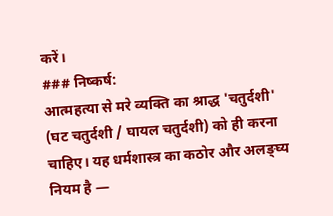करें।
### निष्कर्ष:
आत्महत्या से मरे व्यक्ति का श्राद्ध 'चतुर्दशी' (घट चतुर्दशी / घायल चतुर्दशी) को ही करना चाहिए। यह धर्मशास्त्र का कठोर और अलङ्घ्य नियम है —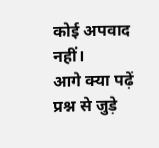कोई अपवाद नहीं।
आगे क्या पढ़ें
प्रश्न से जुड़े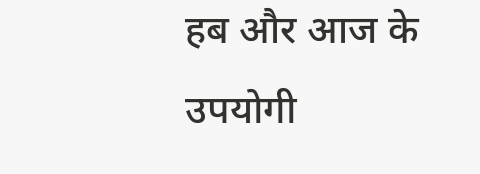हब और आज के उपयोगी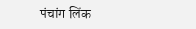पंचांग लिंक